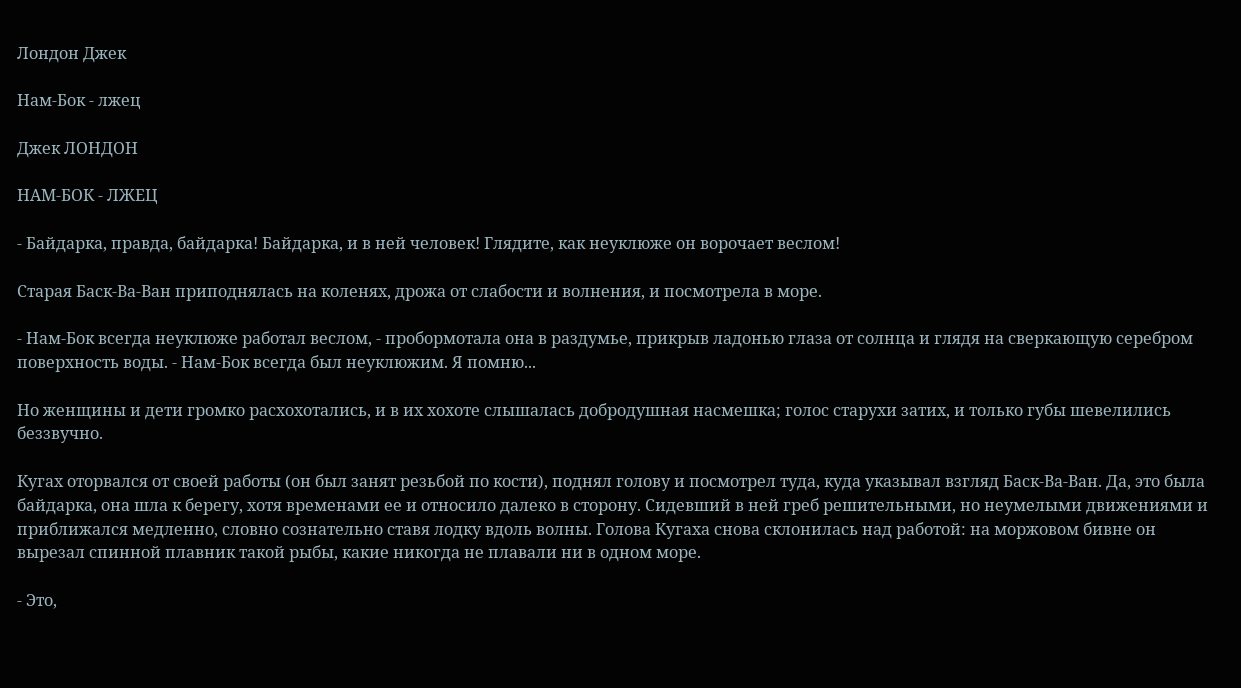Лондон Джек

Нам-Бок - лжец

Джек ЛОНДОН

НАМ-БОК - ЛЖЕЦ

- Байдарка, правда, байдарка! Байдарка, и в ней человек! Глядите, как неуклюже он ворочает веслом!

Старая Баск-Ва-Ван приподнялась на коленях, дрожа от слабости и волнения, и посмотрела в море.

- Нам-Бок всегда неуклюже работал веслом, - пробормотала она в раздумье, прикрыв ладонью глаза от солнца и глядя на сверкающую серебром поверхность воды. - Нам-Бок всегда был неуклюжим. Я помню...

Но женщины и дети громко расхохотались, и в их хохоте слышалась добродушная насмешка; голос старухи затих, и только губы шевелились беззвучно.

Кугах оторвался от своей работы (он был занят резьбой по кости), поднял голову и посмотрел туда, куда указывал взгляд Баск-Ва-Ван. Да, это была байдарка, она шла к берегу, хотя временами ее и относило далеко в сторону. Сидевший в ней греб решительными, но неумелыми движениями и приближался медленно, словно сознательно ставя лодку вдоль волны. Голова Кугаха снова склонилась над работой: на моржовом бивне он вырезал спинной плавник такой рыбы, какие никогда не плавали ни в одном море.

- Это,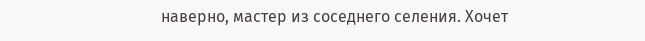наверно, мастер из соседнего селения. Хочет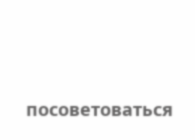посоветоваться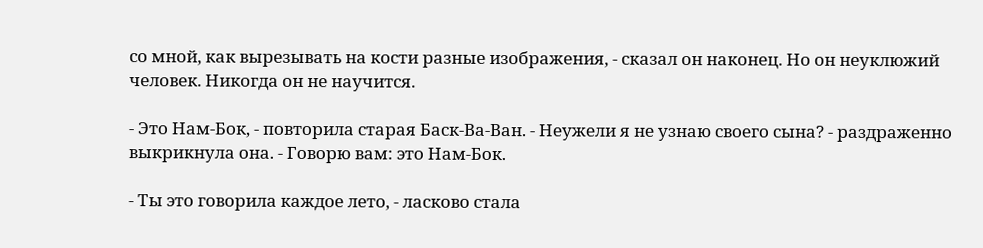со мной, как вырезывать на кости разные изображения, - сказал он наконец. Но он неуклюжий человек. Никогда он не научится.

- Это Нам-Бок, - повторила старая Баск-Ва-Ван. - Неужели я не узнаю своего сына? - раздраженно выкрикнула она. - Говорю вам: это Нам-Бок.

- Ты это говорила каждое лето, - ласково стала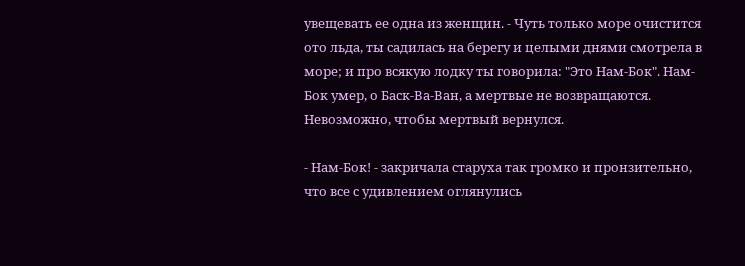увещевать ее одна из женщин. - Чуть только море очистится ото льда, ты садилась на берегу и целыми днями смотрела в море; и про всякую лодку ты говорила: "Это Нам-Бок". Нам-Бок умер, о Баск-Ва-Ван, а мертвые не возвращаются. Невозможно, чтобы мертвый вернулся.

- Нам-Бок! - закричала старуха так громко и пронзительно, что все с удивлением оглянулись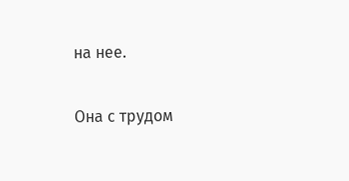на нее.

Она с трудом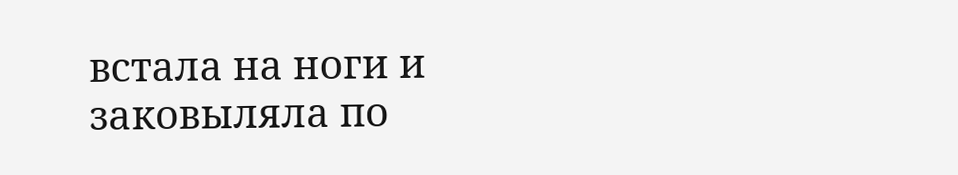встала на ноги и заковыляла по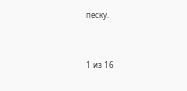песку.



1 из 16